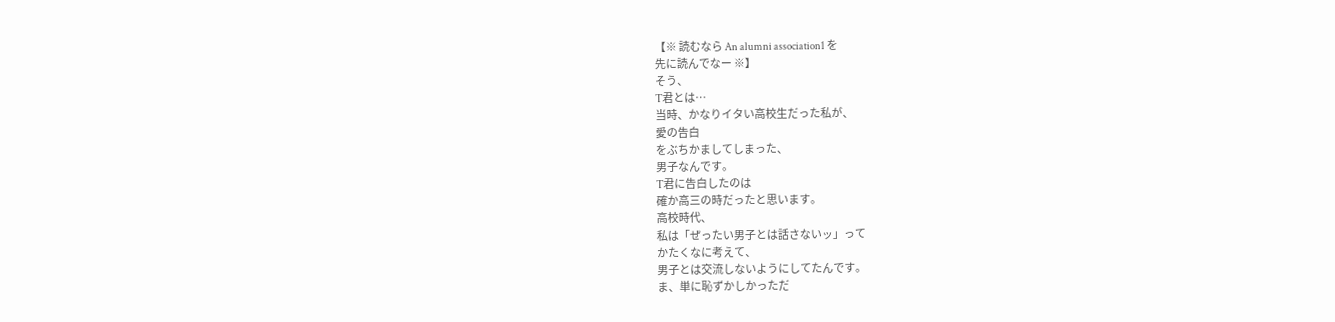【※ 読むなら An alumni association1 を
先に読んでなー ※】
そう、
T君とは…
当時、かなりイタい高校生だった私が、
愛の告白
をぶちかましてしまった、
男子なんです。
T君に告白したのは
確か高三の時だったと思います。
高校時代、
私は「ぜったい男子とは話さないッ」って
かたくなに考えて、
男子とは交流しないようにしてたんです。
ま、単に恥ずかしかっただ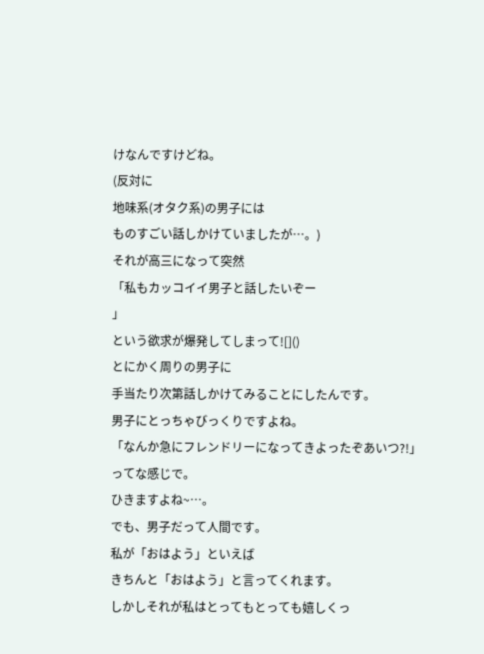けなんですけどね。
(反対に
地味系(オタク系)の男子には
ものすごい話しかけていましたが…。)
それが高三になって突然
「私もカッコイイ男子と話したいぞー
」
という欲求が爆発してしまって![]()
とにかく周りの男子に
手当たり次第話しかけてみることにしたんです。
男子にとっちゃびっくりですよね。
「なんか急にフレンドリーになってきよったぞあいつ?!」
ってな感じで。
ひきますよね~…。
でも、男子だって人間です。
私が「おはよう」といえば
きちんと「おはよう」と言ってくれます。
しかしそれが私はとってもとっても嬉しくっ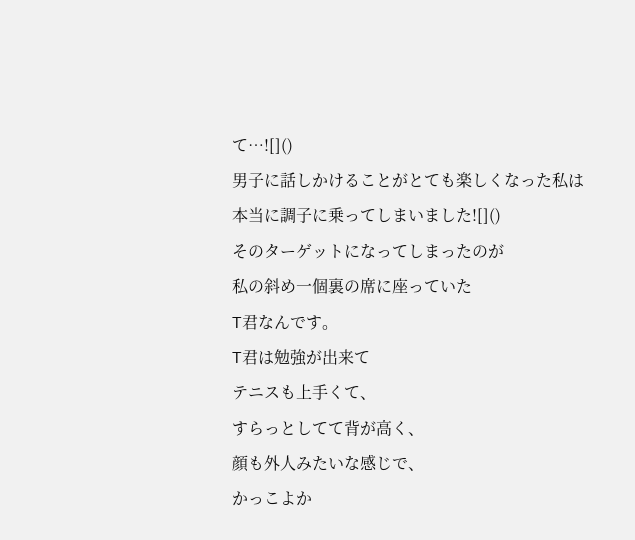て…![]()
男子に話しかけることがとても楽しくなった私は
本当に調子に乗ってしまいました![]()
そのターゲットになってしまったのが
私の斜め一個裏の席に座っていた
T君なんです。
T君は勉強が出来て
テニスも上手くて、
すらっとしてて背が高く、
顔も外人みたいな感じで、
かっこよか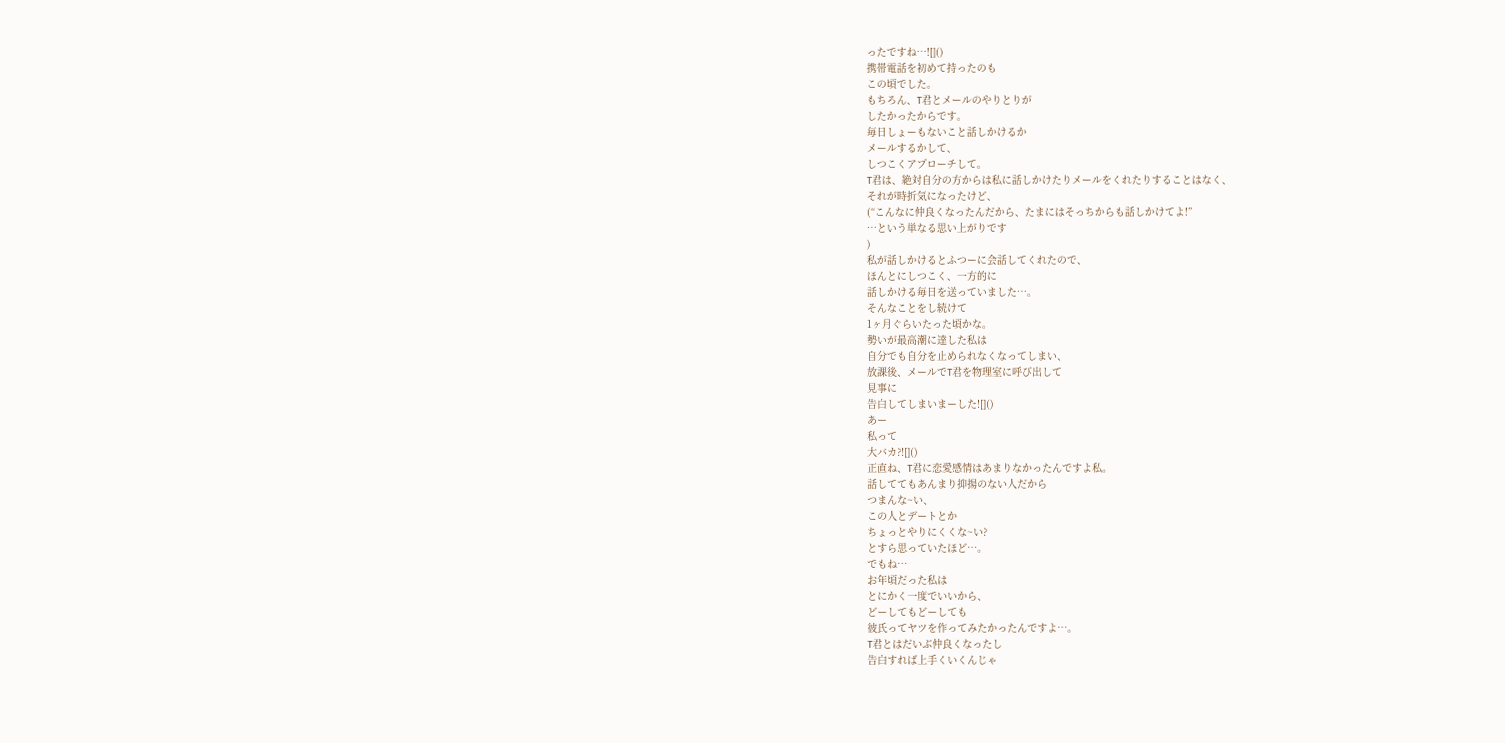ったですね…![]()
携帯電話を初めて持ったのも
この頃でした。
もちろん、T君とメールのやりとりが
したかったからです。
毎日しょーもないこと話しかけるか
メールするかして、
しつこくアプローチして。
T君は、絶対自分の方からは私に話しかけたりメールをくれたりすることはなく、
それが時折気になったけど、
(“こんなに仲良くなったんだから、たまにはそっちからも話しかけてよ!”
…という単なる思い上がりです
)
私が話しかけるとふつーに会話してくれたので、
ほんとにしつこく、一方的に
話しかける毎日を送っていました…。
そんなことをし続けて
1ヶ月ぐらいたった頃かな。
勢いが最高潮に達した私は
自分でも自分を止められなくなってしまい、
放課後、メールでT君を物理室に呼び出して
見事に
告白してしまいまーした![]()
あー
私って
大バカ?![]()
正直ね、T君に恋愛感情はあまりなかったんですよ私。
話しててもあんまり抑揚のない人だから
つまんな~い、
この人とデートとか
ちょっとやりにくくな~い?
とすら思っていたほど…。
でもね…
お年頃だった私は
とにかく一度でいいから、
どーしてもどーしても
彼氏ってヤツを作ってみたかったんですよ…。
T君とはだいぶ仲良くなったし
告白すれば上手くいくんじゃ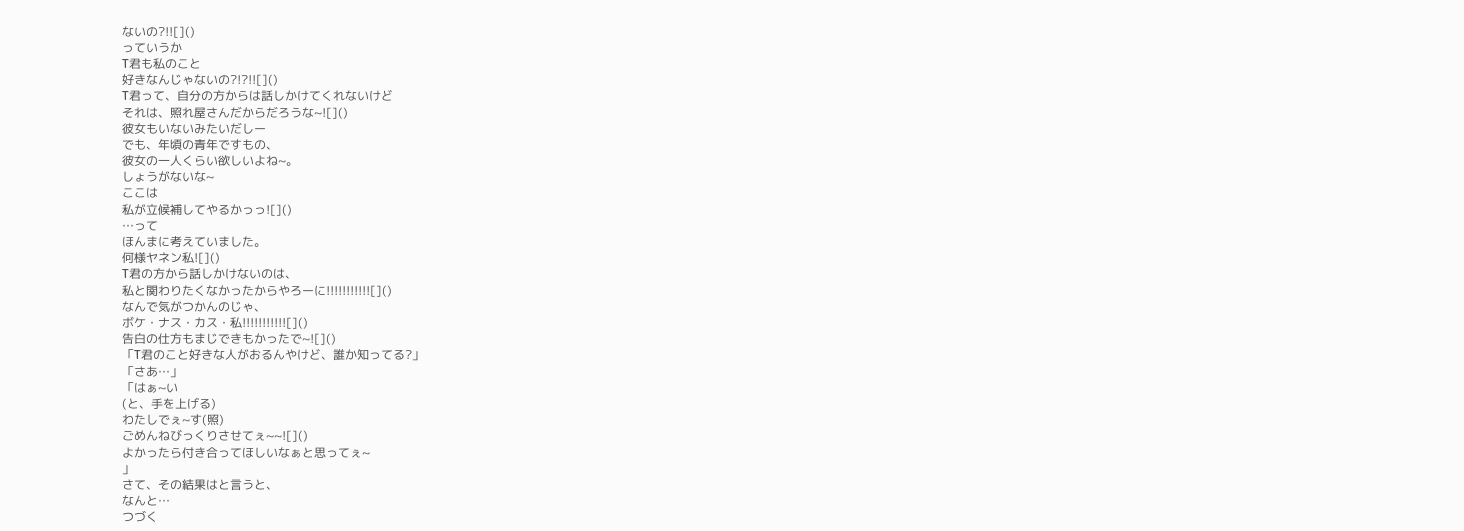ないの?!![]()
っていうか
T君も私のこと
好きなんじゃないの?!?!![]()
T君って、自分の方からは話しかけてくれないけど
それは、照れ屋さんだからだろうな~![]()
彼女もいないみたいだしー
でも、年頃の青年ですもの、
彼女の一人くらい欲しいよね~。
しょうがないな~
ここは
私が立候補してやるかっっ![]()
…って
ほんまに考えていました。
何様ヤネン私![]()
T君の方から話しかけないのは、
私と関わりたくなかったからやろーに!!!!!!!!!!![]()
なんで気がつかんのじゃ、
ボケ・ナス・カス・私!!!!!!!!!!![]()
告白の仕方もまじできもかったで~![]()
「T君のこと好きな人がおるんやけど、誰か知ってる?」
「さあ…」
「はぁ~い
(と、手を上げる)
わたしでぇ~す(照)
ごめんねびっくりさせてぇ~~![]()
よかったら付き合ってほしいなぁと思ってぇ~
」
さて、その結果はと言うと、
なんと…
つづく